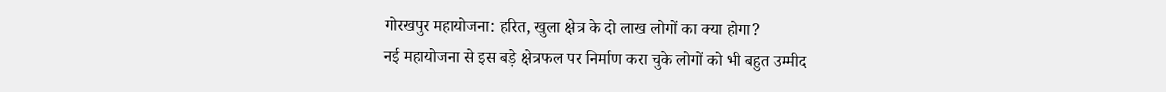गोरखपुर महायोजना: हरित, खुला क्षेत्र के दो लाख लोगों का क्या होगा?
नई महायोजना से इस बड़े क्षेत्रफल पर निर्माण करा चुके लोगों को भी बहुत उम्मीद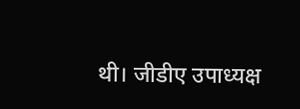थी। जीडीए उपाध्यक्ष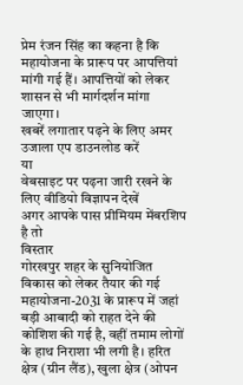प्रेम रंजन सिंह का कहना है कि महायोजना के प्रारूप पर आपत्तियां मांगी गई हैं। आपत्तियों को लेकर शासन से भी मार्गदर्शन मांगा जाएगा।
खबरें लगातार पढ़ने के लिए अमर उजाला एप डाउनलोड करें
या
वेबसाइट पर पढ़ना जारी रखने के लिए वीडियो विज्ञापन देखें
अगर आपके पास प्रीमियम मेंबरशिप है तो
विस्तार
गोरखपुर शहर के सुनियोजित विकास को लेकर तैयार की गई महायोजना-2031 के प्रारूप में जहां बड़ी आबादी को राहत देने की कोशिश की गई है, वहीं तमाम लोगों के हाथ निराशा भी लगी है। हरित क्षेत्र (ग्रीन लैंड), खुला क्षेत्र (ओपन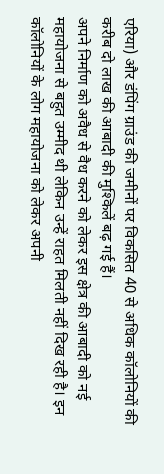एरिया) और डंपिंग ग्राउंड की जमीनों पर विकसित 40 से अधिक कॉलोनियों की करीब दो लाख की आबादी की मुश्किलें बढ़ गई हैं।
अपने निर्माण को अवैध से वैध करने को लेकर इस क्षेत्र की आबादी को नई महायोजना से बहुत उम्मीद थी लेकिन उन्हें राहत मिलती नहीं दिख रही है। इन कॉलोनियों के लोग महायोजना को लेकर अपनी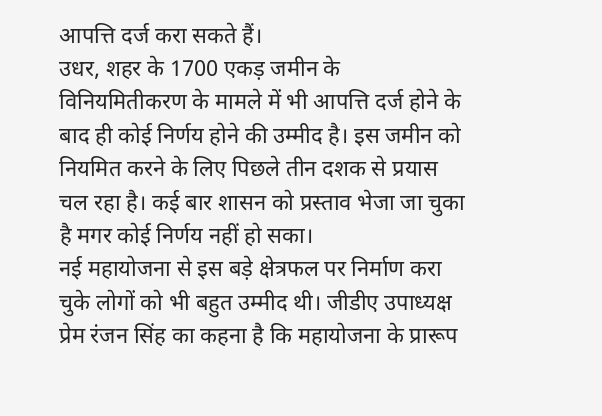आपत्ति दर्ज करा सकते हैं।
उधर, शहर के 1700 एकड़ जमीन के विनियमितीकरण के मामले में भी आपत्ति दर्ज होने के बाद ही कोई निर्णय होने की उम्मीद है। इस जमीन को नियमित करने के लिए पिछले तीन दशक से प्रयास चल रहा है। कई बार शासन को प्रस्ताव भेजा जा चुका है मगर कोई निर्णय नहीं हो सका।
नई महायोजना से इस बड़े क्षेत्रफल पर निर्माण करा चुके लोगों को भी बहुत उम्मीद थी। जीडीए उपाध्यक्ष प्रेम रंजन सिंह का कहना है कि महायोजना के प्रारूप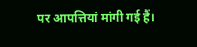पर आपत्तियां मांगी गई हैं।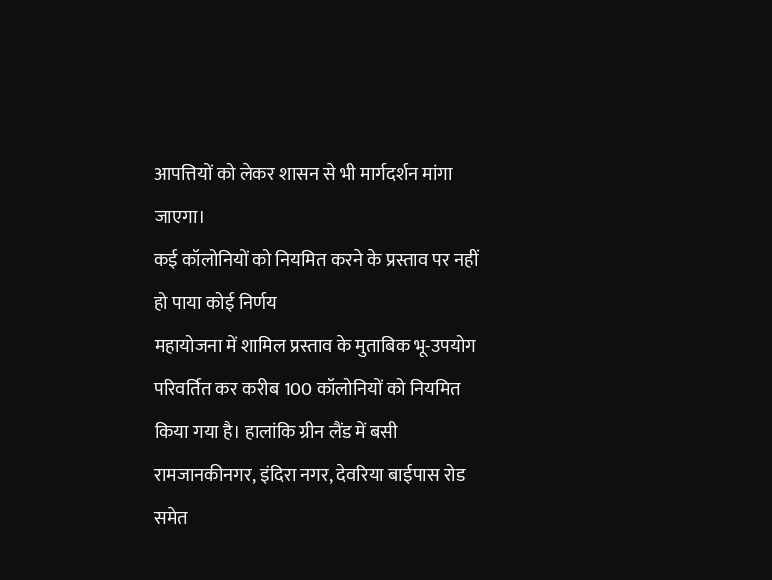आपत्तियों को लेकर शासन से भी मार्गदर्शन मांगा जाएगा।
कई कॉलोनियों को नियमित करने के प्रस्ताव पर नहीं हो पाया कोई निर्णय
महायोजना में शामिल प्रस्ताव के मुताबिक भू-उपयोग परिवर्तित कर करीब 100 कॉलोनियों को नियमित किया गया है। हालांकि ग्रीन लैंड में बसी रामजानकीनगर, इंदिरा नगर, देवरिया बाईपास रोड समेत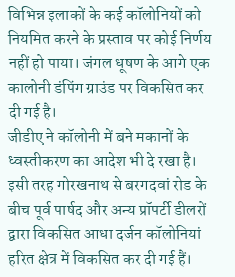विभिन्न इलाकों के कई कॉलोनियों को नियमित करने के प्रस्ताव पर कोई निर्णय नहीं हो पाया। जंगल धूषण के आगे एक कालोनी डंपिंग ग्राउंड पर विकसित कर दी गई है।
जीडीए ने कॉलोनी में बने मकानों के ध्वस्तीकरण का आदेश भी दे रखा है। इसी तरह गोरखनाथ से बरगदवां रोड के बीच पूर्व पार्षद और अन्य प्रॉपर्टी डीलरों द्वारा विकसित आधा दर्जन कॉलोनियां हरित क्षेत्र में विकसित कर दी गई हैं।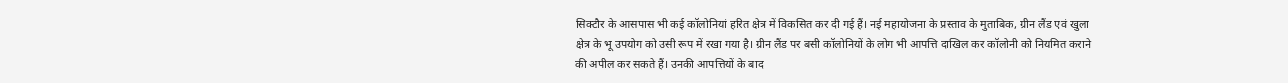सिक्टौर के आसपास भी कई कॉलोनियां हरित क्षेत्र में विकसित कर दी गई हैं। नई महायोजना के प्रस्ताव के मुताबिक, ग्रीन लैंड एवं खुला क्षेत्र के भू उपयोग को उसी रूप में रखा गया है। ग्रीन लैंड पर बसी कॉलोनियों के लोग भी आपत्ति दाखिल कर कॉलोनी को नियमित कराने की अपील कर सकते हैं। उनकी आपत्तियों के बाद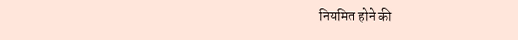नियमित होने की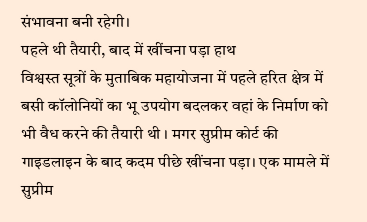संभावना बनी रहेगी।
पहले थी तैयारी, बाद में खींचना पड़ा हाथ
विश्वस्त सूत्रों के मुताबिक महायोजना में पहले हरित क्षेत्र में बसी कॉलोनियों का भू उपयोग बदलकर वहां के निर्माण को भी वैध करने की तैयारी थी । मगर सुप्रीम कोर्ट की गाइडलाइन के बाद कदम पीछे खींचना पड़ा। एक मामले में सुप्रीम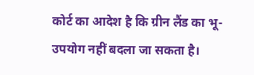कोर्ट का आदेश है कि ग्रीन लैंड का भू-उपयोग नहीं बदला जा सकता है।